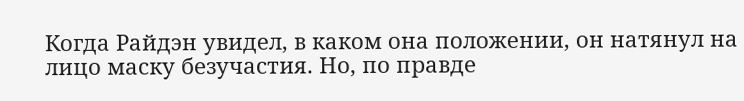Когда Райдэн увидел, в каком она положении, он натянул на лицо маску безучастия. Но, по правде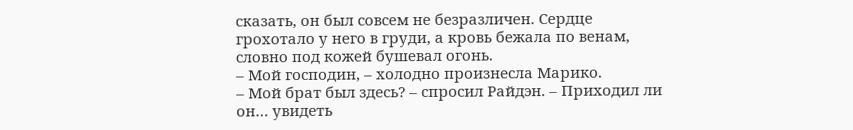сказать, он был совсем не безразличен. Сердце грохотало у него в груди, а кровь бежала по венам, словно под кожей бушевал огонь.
– Мой господин, – холодно произнесла Марико.
– Мой брат был здесь? – спросил Райдэн. – Приходил ли он… увидеть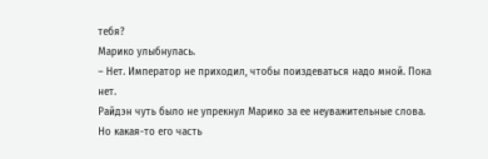тебя?
Марико улыбнулась.
– Нет. Император не приходил, чтобы поиздеваться надо мной. Пока нет.
Райдэн чуть было не упрекнул Марико за ее неуважительные слова. Но какая-то его часть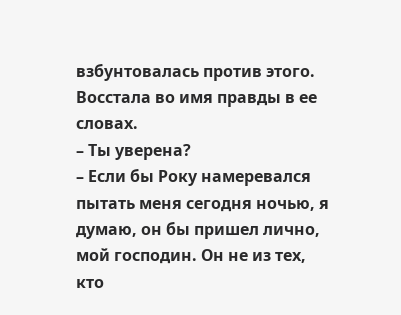взбунтовалась против этого. Восстала во имя правды в ее словах.
– Ты уверена?
– Если бы Року намеревался пытать меня сегодня ночью, я думаю, он бы пришел лично, мой господин. Он не из тех, кто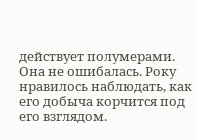действует полумерами.
Она не ошибалась. Року нравилось наблюдать, как его добыча корчится под его взглядом.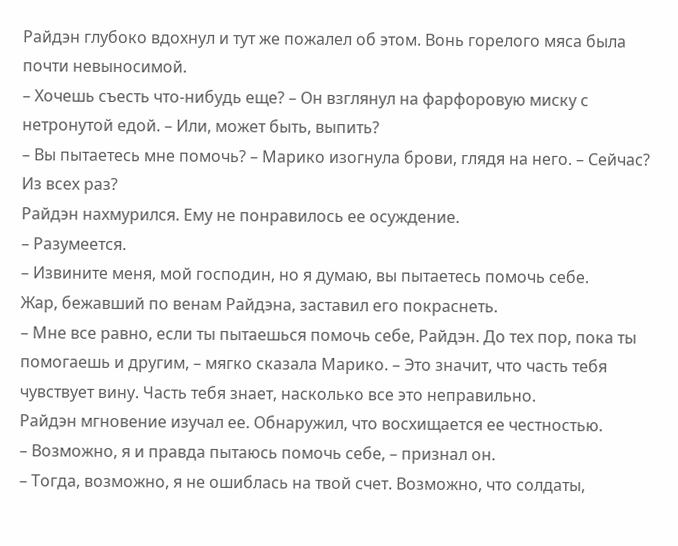Райдэн глубоко вдохнул и тут же пожалел об этом. Вонь горелого мяса была почти невыносимой.
– Хочешь съесть что-нибудь еще? – Он взглянул на фарфоровую миску с нетронутой едой. – Или, может быть, выпить?
– Вы пытаетесь мне помочь? – Марико изогнула брови, глядя на него. – Сейчас? Из всех раз?
Райдэн нахмурился. Ему не понравилось ее осуждение.
– Разумеется.
– Извините меня, мой господин, но я думаю, вы пытаетесь помочь себе.
Жар, бежавший по венам Райдэна, заставил его покраснеть.
– Мне все равно, если ты пытаешься помочь себе, Райдэн. До тех пор, пока ты помогаешь и другим, – мягко сказала Марико. – Это значит, что часть тебя чувствует вину. Часть тебя знает, насколько все это неправильно.
Райдэн мгновение изучал ее. Обнаружил, что восхищается ее честностью.
– Возможно, я и правда пытаюсь помочь себе, – признал он.
– Тогда, возможно, я не ошиблась на твой счет. Возможно, что солдаты,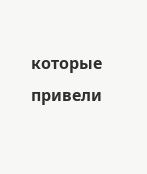которые привели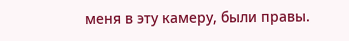меня в эту камеру, были правы.